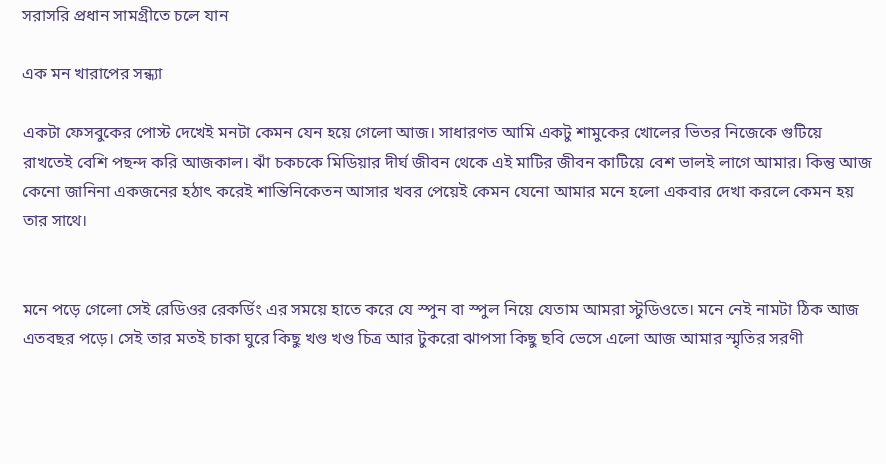সরাসরি প্রধান সামগ্রীতে চলে যান

এক মন খারাপের সন্ধ্যা

একটা ফেসবুকের পোস্ট দেখেই মনটা কেমন যেন হয়ে গেলো আজ। সাধারণত আমি একটু শামুকের খোলের ভিতর নিজেকে গুটিয়ে রাখতেই বেশি পছন্দ করি আজকাল। ঝাঁ চকচকে মিডিয়ার দীর্ঘ জীবন থেকে এই মাটির জীবন কাটিয়ে বেশ ভালই লাগে আমার। কিন্তু আজ কেনো জানিনা একজনের হঠাৎ করেই শান্তিনিকেতন আসার খবর পেয়েই কেমন যেনো আমার মনে হলো একবার দেখা করলে কেমন হয় তার সাথে।


মনে পড়ে গেলো সেই রেডিওর রেকর্ডিং এর সময়ে হাতে করে যে স্পুন বা স্পুল নিয়ে যেতাম আমরা স্টুডিওতে। মনে নেই নামটা ঠিক আজ এতবছর পড়ে। সেই তার মতই চাকা ঘুরে কিছু খণ্ড খণ্ড চিত্র আর টুকরো ঝাপসা কিছু ছবি ভেসে এলো আজ আমার স্মৃতির সরণী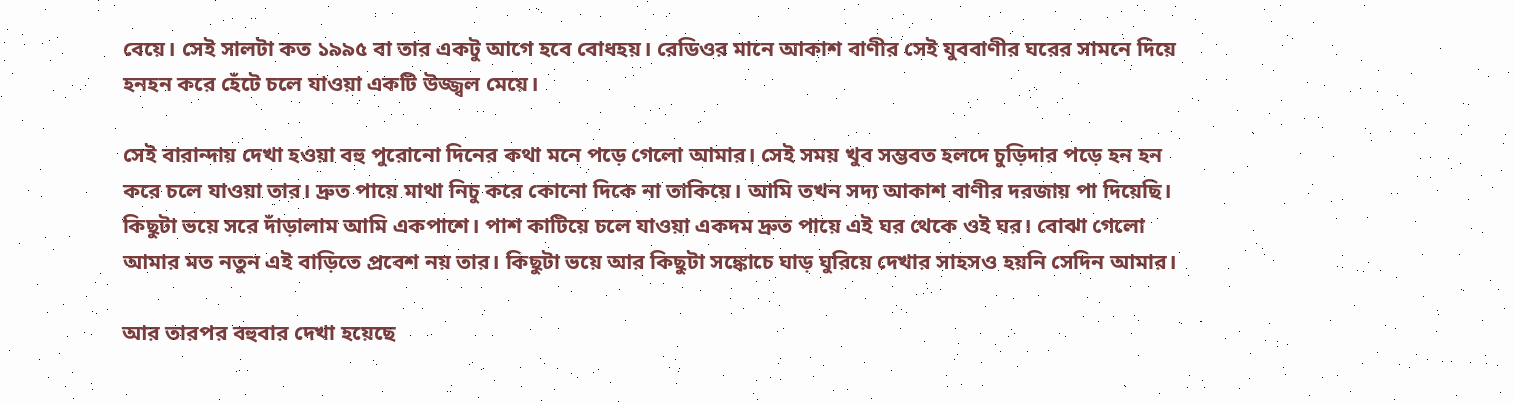বেয়ে। সেই সালটা কত ১৯৯৫ বা তার একটু আগে হবে বোধহয়। রেডিওর মানে আকাশ বাণীর সেই যুববাণীর ঘরের সামনে দিয়ে হনহন করে হেঁটে চলে যাওয়া একটি উজ্জ্বল মেয়ে।

সেই বারান্দায় দেখা হওয়া বহু পুরোনো দিনের কথা মনে পড়ে গেলো আমার। সেই সময় খুব সম্ভবত হলদে চুড়িদার পড়ে হন হন করে চলে যাওয়া তার। দ্রুত পায়ে মাথা নিচু করে কোনো দিকে না তাকিয়ে। আমি তখন সদ্য আকাশ বাণীর দরজায় পা দিয়েছি। কিছুটা ভয়ে সরে দাঁড়ালাম আমি একপাশে। পাশ কাটিয়ে চলে যাওয়া একদম দ্রুত পায়ে এই ঘর থেকে ওই ঘর। বোঝা গেলো আমার মত নতুন এই বাড়িতে প্রবেশ নয় তার। কিছুটা ভয়ে আর কিছুটা সঙ্কোচে ঘাড় ঘুরিয়ে দেখার সাহসও হয়নি সেদিন আমার।

আর তারপর বহুবার দেখা হয়েছে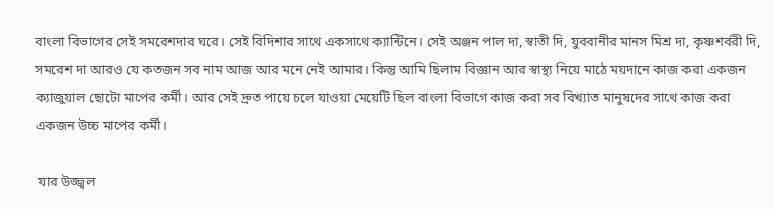বাংলা বিভাগের সেই সমরেশদার ঘরে। সেই বিদিশার সাথে একসাথে ক্যান্টিনে। সেই অঞ্জন পাল দা, স্বাতী দি, যুববানীর মানস মিশ্র দা, কৃষ্ণশর্বরী দি, সমরেশ দা আরও যে কতজন সব নাম আজ আর মনে নেই আমার। কিন্তু আমি ছিলাম বিজ্ঞান আর স্বাস্থ্য নিয়ে মাঠে ময়দানে কাজ করা একজন ক্যাজুয়াল ছোটো মাপের কর্মী। আর সেই দ্রুত পায়ে চলে যাওয়া মেয়েটি ছিল বাংলা বিভাগে কাজ করা সব বিখ্যাত মানুষদের সাথে কাজ করা একজন উচ্চ মাপের কর্মী।

 যার উজ্জ্বল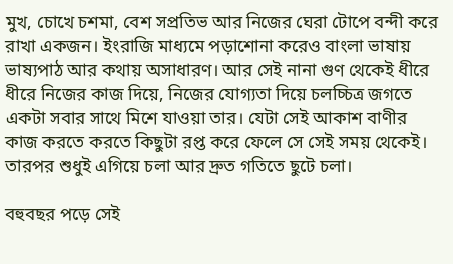মুখ, চোখে চশমা, বেশ সপ্রতিভ আর নিজের ঘেরা টোপে বন্দী করে রাখা একজন। ইংরাজি মাধ্যমে পড়াশোনা করেও বাংলা ভাষায় ভাষ্যপাঠ আর কথায় অসাধারণ। আর সেই নানা গুণ থেকেই ধীরে ধীরে নিজের কাজ দিয়ে, নিজের যোগ্যতা দিয়ে চলচ্চিত্র জগতে একটা সবার সাথে মিশে যাওয়া তার। যেটা সেই আকাশ বাণীর কাজ করতে করতে কিছুটা রপ্ত করে ফেলে সে সেই সময় থেকেই। তারপর শুধুই এগিয়ে চলা আর দ্রুত গতিতে ছুটে চলা।

বহুবছর পড়ে সেই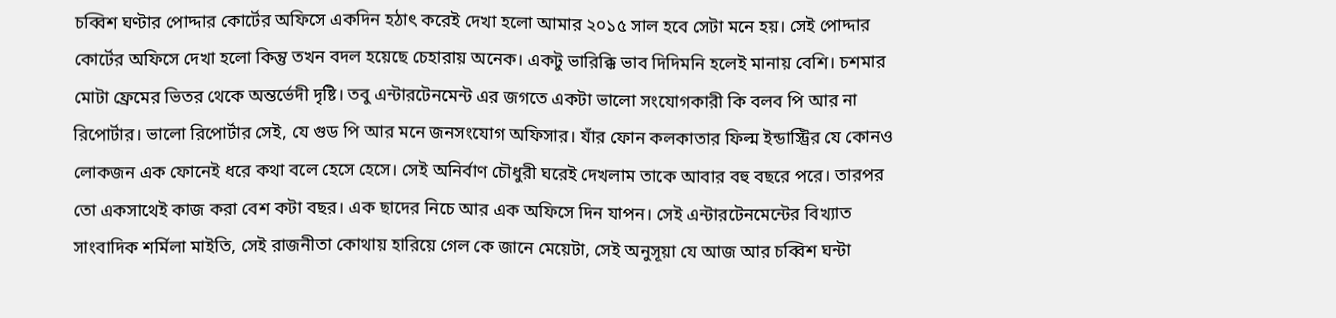চব্বিশ ঘণ্টার পোদ্দার কোর্টের অফিসে একদিন হঠাৎ করেই দেখা হলো আমার ২০১৫ সাল হবে সেটা মনে হয়। সেই পোদ্দার কোর্টের অফিসে দেখা হলো কিন্তু তখন বদল হয়েছে চেহারায় অনেক। একটু ভারিক্কি ভাব দিদিমনি হলেই মানায় বেশি। চশমার মোটা ফ্রেমের ভিতর থেকে অন্তর্ভেদী দৃষ্টি। তবু এন্টারটেনমেন্ট এর জগতে একটা ভালো সংযোগকারী কি বলব পি আর না রিপোর্টার। ভালো রিপোর্টার সেই, যে গুড পি আর মনে জনসংযোগ অফিসার। যাঁর ফোন কলকাতার ফিল্ম ইন্ডাস্ট্রির যে কোনও লোকজন এক ফোনেই ধরে কথা বলে হেসে হেসে। সেই অনির্বাণ চৌধুরী ঘরেই দেখলাম তাকে আবার বহু বছরে পরে। তারপর তো একসাথেই কাজ করা বেশ কটা বছর। এক ছাদের নিচে আর এক অফিসে দিন যাপন। সেই এন্টারটেনমেন্টের বিখ্যাত সাংবাদিক শর্মিলা মাইতি, সেই রাজনীতা কোথায় হারিয়ে গেল কে জানে মেয়েটা, সেই অনুসূয়া যে আজ আর চব্বিশ ঘন্টা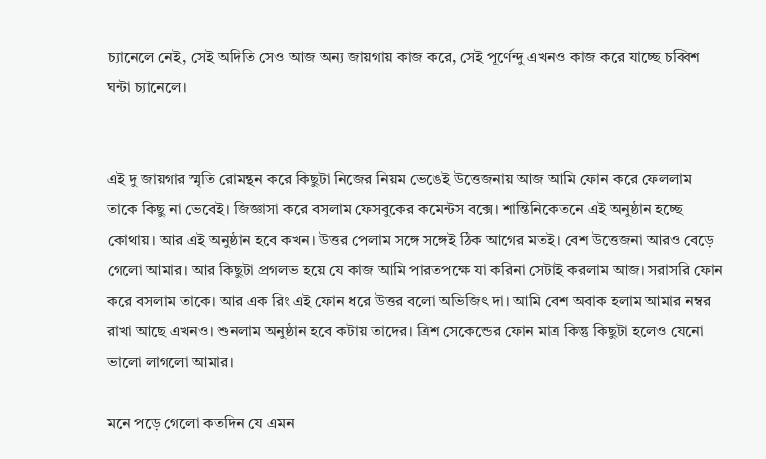চ্যানেলে নেই, সেই অদিতি সেও আজ অন্য জায়গায় কাজ করে, সেই পূর্ণেন্দু এখনও কাজ করে যাচ্ছে চব্বিশ ঘন্টা চ্যানেলে।


এই দু জায়গার স্মৃতি রোমন্থন করে কিছুটা নিজের নিয়ম ভেঙেই উত্তেজনায় আজ আমি ফোন করে ফেললাম তাকে কিছু না ভেবেই। জিজ্ঞাসা করে বসলাম ফেসবুকের কমেন্টস বক্সে। শান্তিনিকেতনে এই অনুষ্ঠান হচ্ছে কোথায়। আর এই অনুষ্ঠান হবে কখন। উত্তর পেলাম সঙ্গে সঙ্গেই ঠিক আগের মতই। বেশ উত্তেজনা আরও বেড়ে গেলো আমার। আর কিছুটা প্রগলভ হয়ে যে কাজ আমি পারতপক্ষে যা করিনা সেটাই করলাম আজ। সরাসরি ফোন করে বসলাম তাকে। আর এক রিং এই ফোন ধরে উত্তর বলো অভিজিৎ দা। আমি বেশ অবাক হলাম আমার নম্বর রাখা আছে এখনও। শুনলাম অনুষ্ঠান হবে কটায় তাদের। ত্রিশ সেকেন্ডের ফোন মাত্র কিন্তু কিছুটা হলেও যেনো ভালো লাগলো আমার।

মনে পড়ে গেলো কতদিন যে এমন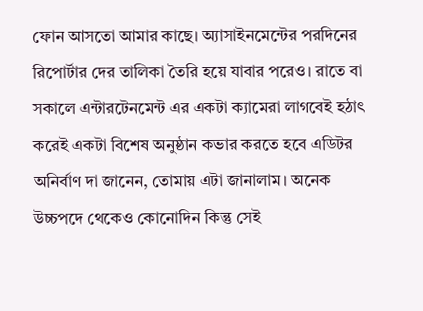ফোন আসতো আমার কাছে। অ্যাসাইনমেন্টের পরদিনের রিপোর্টার দের তালিকা তৈরি হয়ে যাবার পরেও। রাতে বা সকালে এন্টারটেনমেন্ট এর একটা ক্যামেরা লাগবেই হঠাৎ করেই একটা বিশেষ অনুষ্ঠান কভার করতে হবে এডিটর অনির্বাণ দা জানেন, তোমায় এটা জানালাম। অনেক উচ্চপদে থেকেও কোনোদিন কিন্তু সেই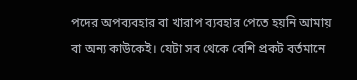পদের অপব্যবহার বা খারাপ ব্যবহার পেতে হয়নি আমায় বা অন্য কাউকেই। যেটা সব থেকে বেশি প্রকট বর্তমানে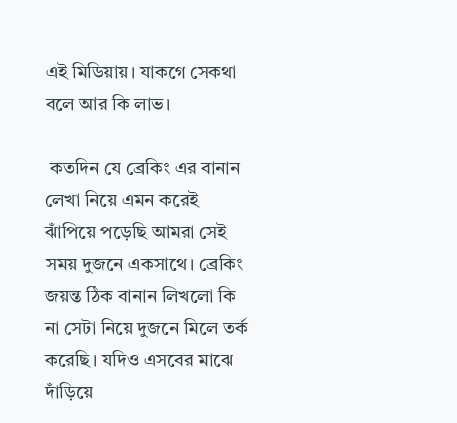এই মিডিয়ায়। যাকগে সেকথা বলে আর কি লাভ।

 কতদিন যে ব্রেকিং এর বানান লেখা নিয়ে এমন করেই ঝাঁপিয়ে পড়েছি আমরা সেই সময় দুজনে একসাথে। ব্রেকিং জয়ন্ত ঠিক বানান লিখলো কি না সেটা নিয়ে দুজনে মিলে তর্ক করেছি। যদিও এসবের মাঝে দাঁড়িয়ে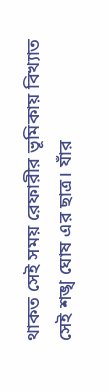থাকত সেই সময় রেফারীর ভূমিকায় বিখ্যাত সেই শঙ্খ ঘোষ এর ছাত্র। যাঁর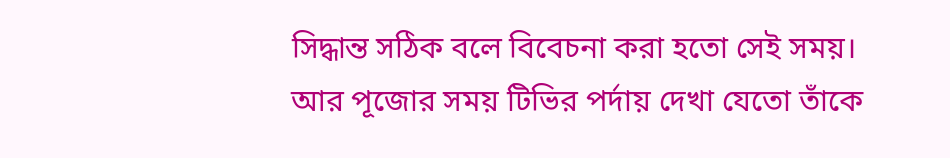সিদ্ধান্ত সঠিক বলে বিবেচনা করা হতো সেই সময়। আর পূজোর সময় টিভির পর্দায় দেখা যেতো তাঁকে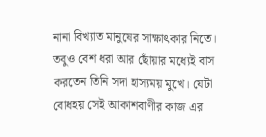নানা বিখ্যাত মানুষের সাক্ষাৎকার নিতে। তবুও বেশ ধরা আর ছোঁয়ার মধ্যেই বাস করতেন তিনি সদা হাস্যময় মুখে। যেটা বোধহয় সেই আকাশবাণীর কাজ এর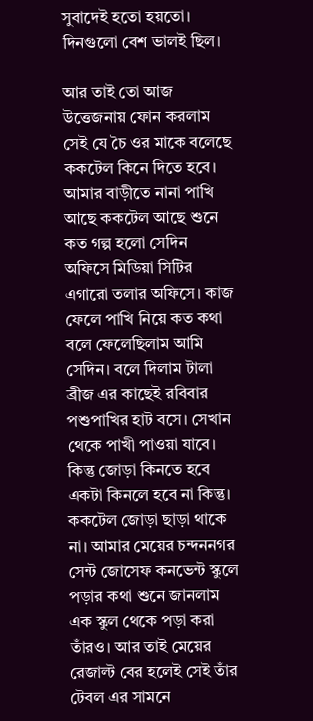সুবাদেই হতো হয়তো। দিনগুলো বেশ ভালই ছিল।

আর তাই তো আজ উত্তেজনায় ফোন করলাম সেই যে চৈ ওর মাকে বলেছে ককটেল কিনে দিতে হবে। আমার বাড়ীতে নানা পাখি আছে ককটেল আছে শুনে কত গল্প হলো সেদিন অফিসে মিডিয়া সিটির এগারো তলার অফিসে। কাজ ফেলে পাখি নিয়ে কত কথা বলে ফেলেছিলাম আমি সেদিন। বলে দিলাম টালা ব্রীজ এর কাছেই রবিবার পশুপাখির হাট বসে। সেখান থেকে পাখী পাওয়া যাবে। কিন্তু জোড়া কিনতে হবে একটা কিনলে হবে না কিন্তু। ককটেল জোড়া ছাড়া থাকে না। আমার মেয়ের চন্দননগর সেন্ট জোসেফ কনভেন্ট স্কুলে পড়ার কথা শুনে জানলাম এক স্কুল থেকে পড়া করা তাঁরও। আর তাই মেয়ের রেজাল্ট বের হলেই সেই তাঁর টেবল এর সামনে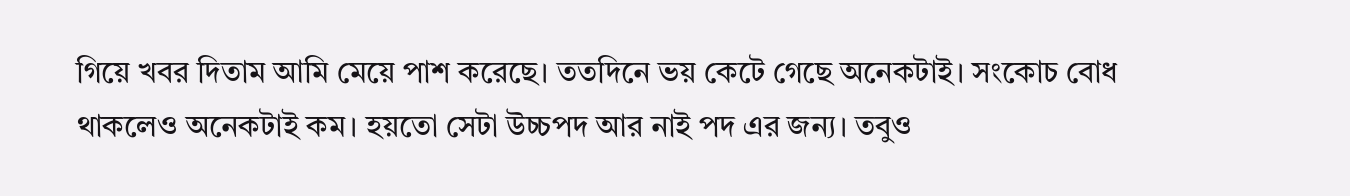গিয়ে খবর দিতাম আমি মেয়ে পাশ করেছে। ততদিনে ভয় কেটে গেছে অনেকটাই। সংকোচ বোধ থাকলেও অনেকটাই কম। হয়তো সেটা উচ্চপদ আর নাই পদ এর জন্য। তবুও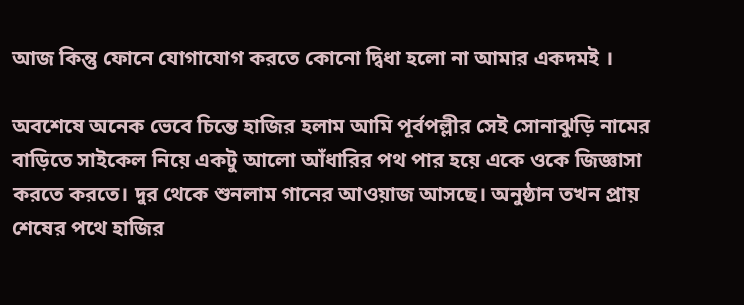আজ কিন্তু ফোনে যোগাযোগ করতে কোনো দ্বিধা হলো না আমার একদমই ।

অবশেষে অনেক ভেবে চিন্তে হাজির হলাম আমি পূর্বপল্লীর সেই সোনাঝুড়ি নামের বাড়িতে সাইকেল নিয়ে একটু আলো আঁধারির পথ পার হয়ে একে ওকে জিজ্ঞাসা করতে করতে। দুর থেকে শুনলাম গানের আওয়াজ আসছে। অনুষ্ঠান তখন প্রায় শেষের পথে হাজির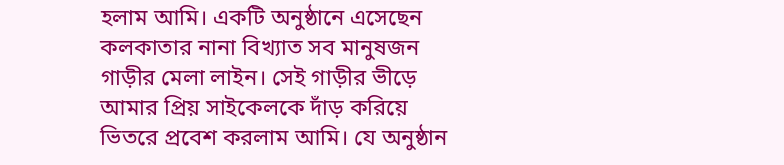হলাম আমি। একটি অনুষ্ঠানে এসেছেন কলকাতার নানা বিখ্যাত সব মানুষজন গাড়ীর মেলা লাইন। সেই গাড়ীর ভীড়ে আমার প্রিয় সাইকেলকে দাঁড় করিয়ে ভিতরে প্রবেশ করলাম আমি। যে অনুষ্ঠান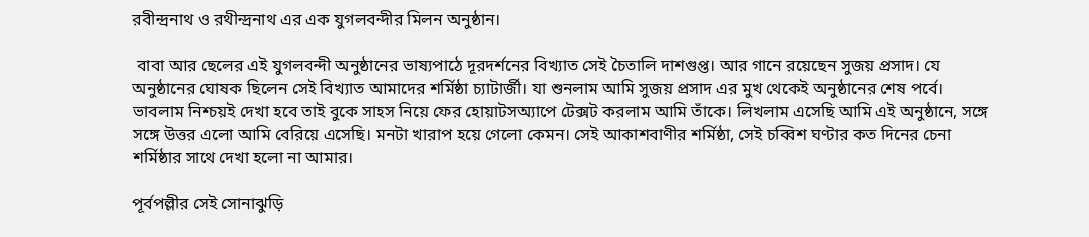রবীন্দ্রনাথ ও রথীন্দ্রনাথ এর এক যুগলবন্দীর মিলন অনুষ্ঠান।

 বাবা আর ছেলের এই যুগলবন্দী অনুষ্ঠানের ভাষ্যপাঠে দূরদর্শনের বিখ্যাত সেই চৈতালি দাশগুপ্ত। আর গানে রয়েছেন সুজয় প্রসাদ। যে অনুষ্ঠানের ঘোষক ছিলেন সেই বিখ্যাত আমাদের শর্মিষ্ঠা চ্যাটার্জী। যা শুনলাম আমি সুজয় প্রসাদ এর মুখ থেকেই অনুষ্ঠানের শেষ পর্বে। ভাবলাম নিশ্চয়ই দেখা হবে তাই বুকে সাহস নিয়ে ফের হোয়াটসঅ্যাপে টেক্সট করলাম আমি তাঁকে। লিখলাম এসেছি আমি এই অনুষ্ঠানে, সঙ্গে সঙ্গে উত্তর এলো আমি বেরিয়ে এসেছি। মনটা খারাপ হয়ে গেলো কেমন। সেই আকাশবাণীর শর্মিষ্ঠা, সেই চব্বিশ ঘণ্টার কত দিনের চেনা শর্মিষ্ঠার সাথে দেখা হলো না আমার।

পূর্বপল্লীর সেই সোনাঝুড়ি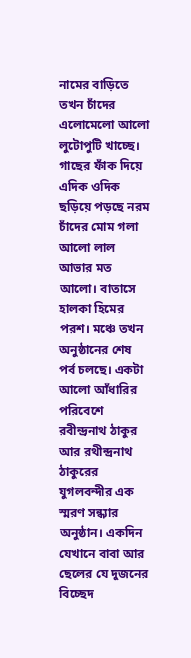নামের বাড়িতে তখন চাঁদের এলোমেলো আলো লুটোপুটি খাচ্ছে। গাছের ফাঁক দিয়ে এদিক ওদিক ছড়িয়ে পড়ছে নরম চাঁদের মোম গলা আলো লাল আভার মত আলো। বাতাসে হালকা হিমের পরশ। মঞ্চে তখন অনুষ্ঠানের শেষ পর্ব চলছে। একটা আলো আঁধারির পরিবেশে রবীন্দ্রনাথ ঠাকুর আর রথীন্দ্রনাথ ঠাকুরের যুগলবন্দীর এক স্মরণ সন্ধ্যার অনুষ্ঠান। একদিন যেখানে বাবা আর ছেলের যে দুজনের বিচ্ছেদ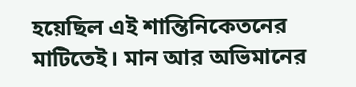হয়েছিল এই শান্তিনিকেতনের মাটিতেই। মান আর অভিমানের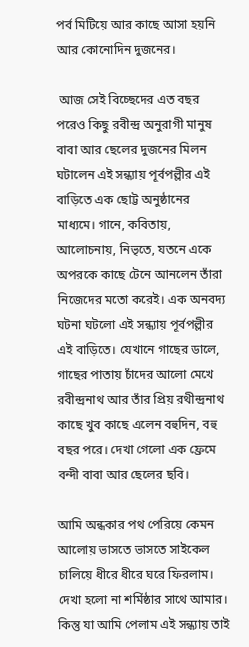পর্ব মিটিয়ে আর কাছে আসা হয়নি আর কোনোদিন দুজনের।

 আজ সেই বিচ্ছেদের এত বছর পরেও কিছু রবীন্দ্র অনুরাগী মানুষ বাবা আর ছেলের দুজনের মিলন ঘটালেন এই সন্ধ্যায় পূর্বপল্লীর এই বাড়িতে এক ছোট্ট অনুষ্ঠানের মাধ্যমে। গানে, কবিতায়, আলোচনায়, নিভৃতে, যতনে একে অপরকে কাছে টেনে আনলেন তাঁরা নিজেদের মতো করেই। এক অনবদ্য ঘটনা ঘটলো এই সন্ধ্যায় পূর্বপল্লীর এই বাড়িতে। যেখানে গাছের ডালে, গাছের পাতায় চাঁদের আলো মেখে রবীন্দ্রনাথ আর তাঁর প্রিয় রথীন্দ্রনাথ কাছে খুব কাছে এলেন বহুদিন, বহু বছর পরে। দেখা গেলো এক ফ্রেমে বন্দী বাবা আর ছেলের ছবি।

আমি অন্ধকার পথ পেরিয়ে কেমন আলোয় ভাসতে ভাসতে সাইকেল চালিয়ে ধীরে ধীরে ঘরে ফিরলাম। দেখা হলো না শর্মিষ্ঠার সাথে আমার। কিন্তু যা আমি পেলাম এই সন্ধ্যায় তাই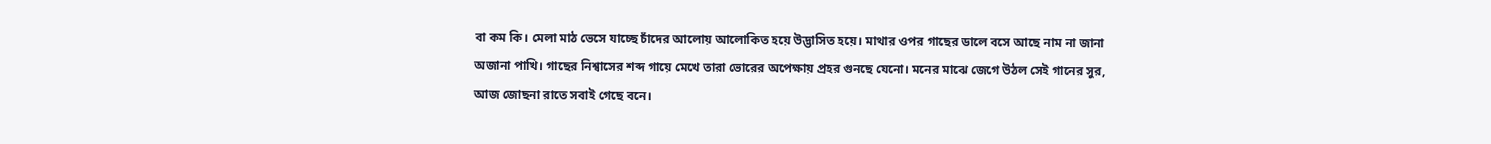বা কম কি। মেলা মাঠ ভেসে যাচ্ছে চাঁদের আলোয় আলোকিত হয়ে উদ্ভাসিত হয়ে। মাথার ওপর গাছের ডালে বসে আছে নাম না জানা অজানা পাখি। গাছের নিশ্বাসের শব্দ গায়ে মেখে তারা ভোরের অপেক্ষায় প্রহর গুনছে যেনো। মনের মাঝে জেগে উঠল সেই গানের সুর, আজ জোছনা রাতে সবাই গেছে বনে।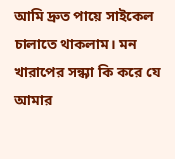আমি দ্রুত পায়ে সাইকেল চালাতে থাকলাম। মন খারাপের সন্ধ্যা কি করে যে আমার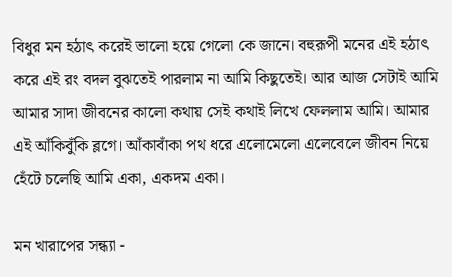বিধুর মন হঠাৎ করেই ভালো হয়ে গেলো কে জানে। বহুরূপী মনের এই হঠাৎ করে এই রং বদল বুঝতেই পারলাম না আমি কিছুতেই। আর আজ সেটাই আমি আমার সাদা জীবনের কালো কথায় সেই কথাই লিখে ফেললাম আমি। আমার এই আঁকিবুঁকি ব্লগে। আঁকাবাঁকা পথ ধরে এলোমেলো এলেবেলে জীবন নিয়ে হেঁটে চলেছি আমি একা, একদম একা।

মন খারাপের সন্ধ্যা -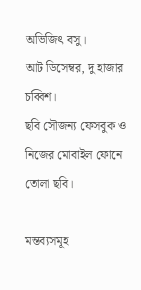অভিজিৎ বসু।
আট ডিসেম্বর, দু হাজার চব্বিশ।
ছবি সৌজন্য ফেসবুক ও নিজের মোবাইল ফোনে তোলা ছবি।

মন্তব্যসমূহ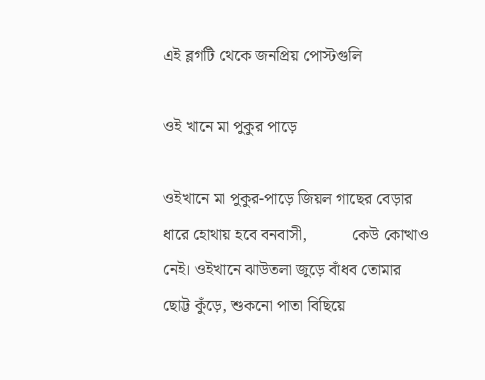এই ব্লগটি থেকে জনপ্রিয় পোস্টগুলি

ওই খানে মা পুকুর পাড়ে

ওইখানে মা পুকুর-পাড়ে জিয়ল গাছের বেড়ার ধারে হোথায় হবে বনবাসী,           কেউ কোত্থাও নেই। ওইখানে ঝাউতলা জুড়ে বাঁধব তোমার ছোট্ট কুঁড়ে, শুকনো পাতা বিছিয়ে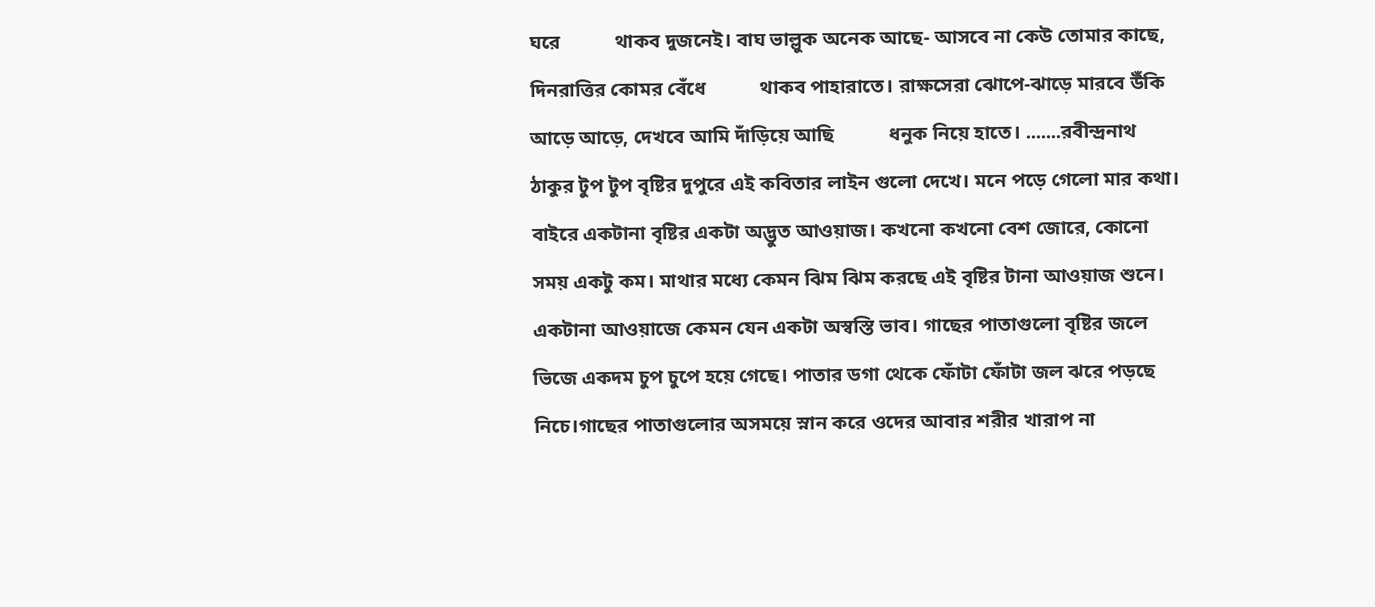ঘরে           থাকব দুজনেই। বাঘ ভাল্লুক অনেক আছে- আসবে না কেউ তোমার কাছে, দিনরাত্তির কোমর বেঁধে           থাকব পাহারাতে। রাক্ষসেরা ঝোপে-ঝাড়ে মারবে উঁকি আড়ে আড়ে, দেখবে আমি দাঁড়িয়ে আছি           ধনুক নিয়ে হাতে। .......রবীন্দ্রনাথ ঠাকুর টুপ টুপ বৃষ্টির দুপুরে এই কবিতার লাইন গুলো দেখে। মনে পড়ে গেলো মার কথা। বাইরে একটানা বৃষ্টির একটা অদ্ভুত আওয়াজ। কখনো কখনো বেশ জোরে, কোনো সময় একটু কম। মাথার মধ্যে কেমন ঝিম ঝিম করছে এই বৃষ্টির টানা আওয়াজ শুনে।  একটানা আওয়াজে কেমন যেন একটা অস্বস্তি ভাব। গাছের পাতাগুলো বৃষ্টির জলে ভিজে একদম চুপ চুপে হয়ে গেছে। পাতার ডগা থেকে ফোঁটা ফোঁটা জল ঝরে পড়ছে নিচে।গাছের পাতাগুলোর অসময়ে স্নান করে ওদের আবার শরীর খারাপ না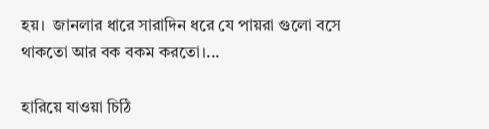হয়।  জানলার ধারে সারাদিন ধরে যে পায়রা গুলো বসে থাকতো আর বক বকম করতো।...

হারিয়ে যাওয়া চিঠি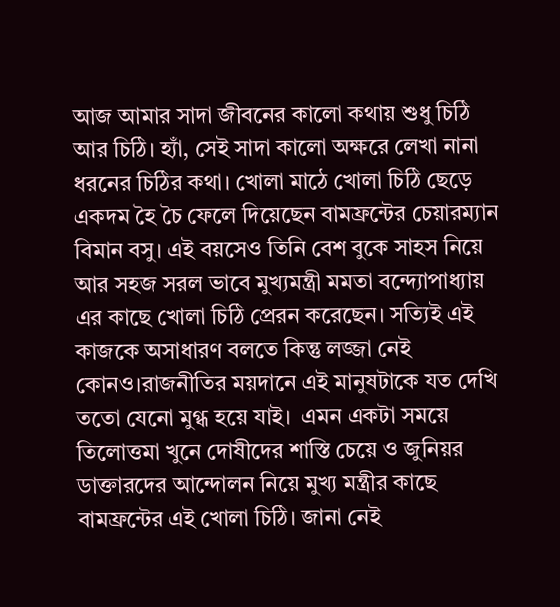আজ আমার সাদা জীবনের কালো কথায় শুধু চিঠি আর চিঠি। হ্যাঁ, সেই সাদা কালো অক্ষরে লেখা নানা ধরনের চিঠির কথা। খোলা মাঠে খোলা চিঠি ছেড়ে একদম হৈ চৈ ফেলে দিয়েছেন বামফ্রন্টের চেয়ারম্যান বিমান বসু। এই বয়সেও তিনি বেশ বুকে সাহস নিয়ে আর সহজ সরল ভাবে মুখ্যমন্ত্রী মমতা বন্দ্যোপাধ্যায় এর কাছে খোলা চিঠি প্রেরন করেছেন। সত্যিই এই কাজকে অসাধারণ বলতে কিন্তু লজ্জা নেই কোনও।রাজনীতির ময়দানে এই মানুষটাকে যত দেখি ততো যেনো মুগ্ধ হয়ে যাই।  এমন একটা সময়ে তিলোত্তমা খুনে দোষীদের শাস্তি চেয়ে ও জুনিয়র ডাক্তারদের আন্দোলন নিয়ে মুখ্য মন্ত্রীর কাছে বামফ্রন্টের এই খোলা চিঠি। জানা নেই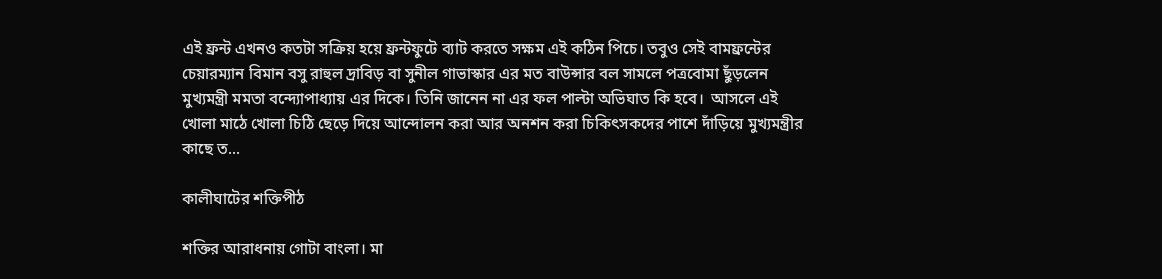এই ফ্রন্ট এখনও কতটা সক্রিয় হয়ে ফ্রন্টফুটে ব্যাট করতে সক্ষম এই কঠিন পিচে। তবুও সেই বামফ্রন্টের চেয়ারম্যান বিমান বসু রাহুল দ্রাবিড় বা সুনীল গাভাস্কার এর মত বাউন্সার বল সামলে পত্রবোমা ছুঁড়লেন মুখ্যমন্ত্রী মমতা বন্দ্যোপাধ্যায় এর দিকে। তিনি জানেন না এর ফল পাল্টা অভিঘাত কি হবে।  আসলে এই খোলা মাঠে খোলা চিঠি ছেড়ে দিয়ে আন্দোলন করা আর অনশন করা চিকিৎসকদের পাশে দাঁড়িয়ে মুখ্যমন্ত্রীর কাছে ত...

কালীঘাটের শক্তিপীঠ

শক্তির আরাধনায় গোটা বাংলা। মা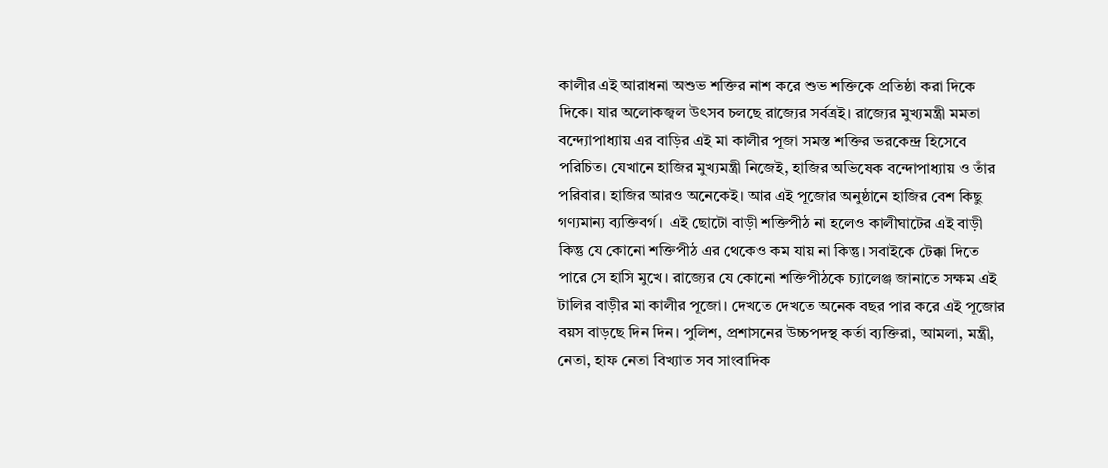কালীর এই আরাধনা অশুভ শক্তির নাশ করে শুভ শক্তিকে প্রতিষ্ঠা করা দিকে দিকে। যার অলোকজ্বল উৎসব চলছে রাজ্যের সর্বত্রই। রাজ্যের মুখ্যমন্ত্রী মমতা বন্দ্যোপাধ্যায় এর বাড়ির এই মা কালীর পূজা সমস্ত শক্তির ভরকেন্দ্র হিসেবে পরিচিত। যেখানে হাজির মুখ্যমন্ত্রী নিজেই, হাজির অভিষেক বন্দোপাধ্যায় ও তাঁর পরিবার। হাজির আরও অনেকেই। আর এই পূজোর অনুষ্ঠানে হাজির বেশ কিছু গণ্যমান্য ব্যক্তিবর্গ।  এই ছোটো বাড়ী শক্তিপীঠ না হলেও কালীঘাটের এই বাড়ী কিন্তু যে কোনো শক্তিপীঠ এর থেকেও কম যায় না কিন্তু। সবাইকে টেক্কা দিতে পারে সে হাসি মুখে। রাজ্যের যে কোনো শক্তিপীঠকে চ্যালেঞ্জ জানাতে সক্ষম এই টালির বাড়ীর মা কালীর পূজো। দেখতে দেখতে অনেক বছর পার করে এই পূজোর বয়স বাড়ছে দিন দিন। পুলিশ, প্রশাসনের উচ্চপদস্থ কর্তা ব্যক্তিরা, আমলা, মন্ত্রী, নেতা, হাফ নেতা বিখ্যাত সব সাংবাদিক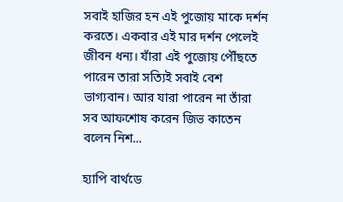সবাই হাজির হন এই পুজোয় মাকে দর্শন করতে। একবার এই মার দর্শন পেলেই জীবন ধন্য। যাঁরা এই পুজোয় পৌঁছতে পারেন তারা সত্যিই সবাই বেশ ভাগ্যবান। আর যারা পারেন না তাঁরা সব আফশোষ করেন জিভ কাতেন বলেন নিশ...

হ্যাপি বার্থডে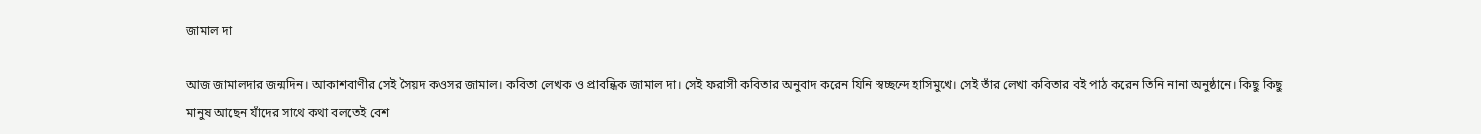জামাল দা

আজ জামালদার জন্মদিন। আকাশবাণীর সেই সৈয়দ কওসর জামাল। কবিতা লেখক ও প্রাবন্ধিক জামাল দা। সেই ফরাসী কবিতার অনুবাদ করেন যিনি স্বচ্ছন্দে হাসিমুখে। সেই তাঁর লেখা কবিতার বই পাঠ করেন তিনি নানা অনুষ্ঠানে। কিছু কিছু মানুষ আছেন যাঁদের সাথে কথা বলতেই বেশ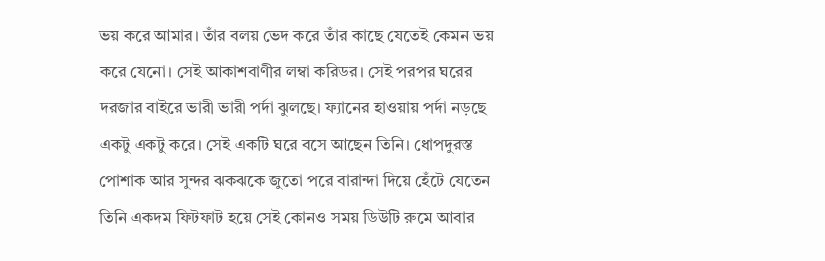ভয় করে আমার। তাঁর বলয় ভেদ করে তাঁর কাছে যেতেই কেমন ভয় করে যেনো। সেই আকাশবাণীর লম্বা করিডর। সেই পরপর ঘরের দরজার বাইরে ভারী ভারী পর্দা ঝুলছে। ফ্যানের হাওয়ায় পর্দা নড়ছে একটু একটু করে। সেই একটি ঘরে বসে আছেন তিনি। ধোপদুরস্ত পোশাক আর সুন্দর ঝকঝকে জুতো পরে বারান্দা দিয়ে হেঁটে যেতেন তিনি একদম ফিটফাট হয়ে সেই কোনও সময় ডিউটি রুমে আবার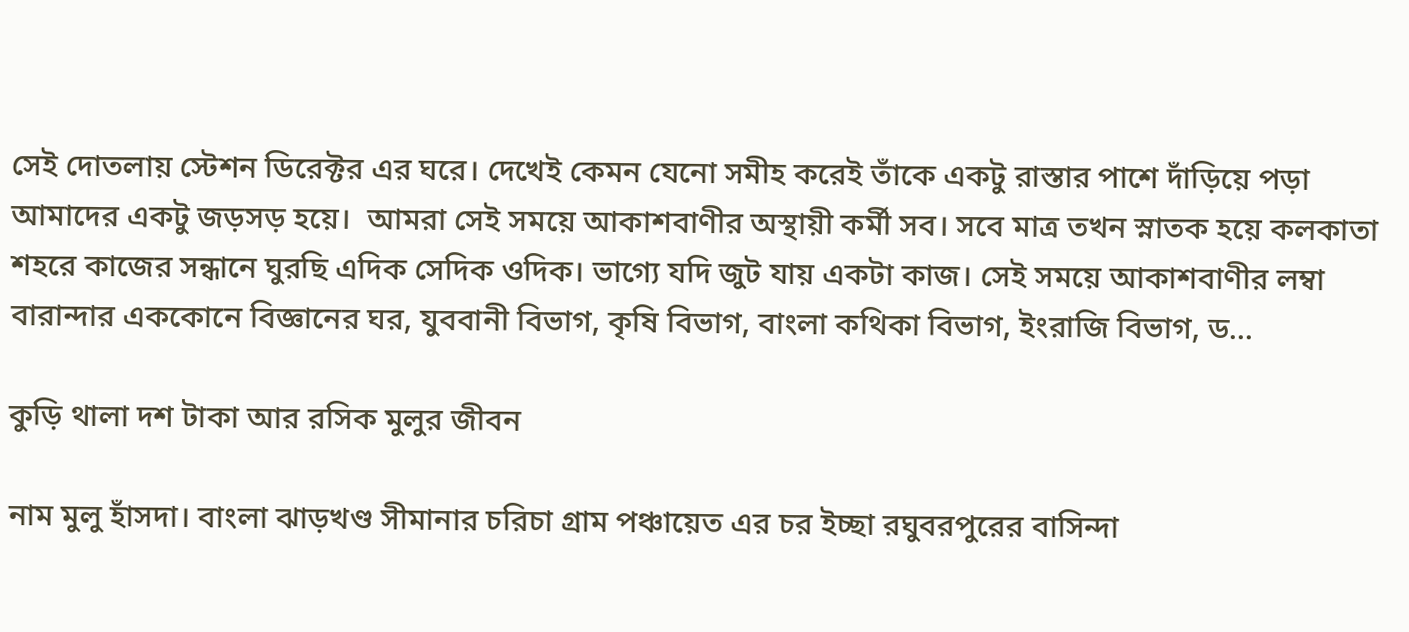সেই দোতলায় স্টেশন ডিরেক্টর এর ঘরে। দেখেই কেমন যেনো সমীহ করেই তাঁকে একটু রাস্তার পাশে দাঁড়িয়ে পড়া আমাদের একটু জড়সড় হয়ে।  আমরা সেই সময়ে আকাশবাণীর অস্থায়ী কর্মী সব। সবে মাত্র তখন স্নাতক হয়ে কলকাতা শহরে কাজের সন্ধানে ঘুরছি এদিক সেদিক ওদিক। ভাগ্যে যদি জুট যায় একটা কাজ। সেই সময়ে আকাশবাণীর লম্বা বারান্দার এককোনে বিজ্ঞানের ঘর, যুববানী বিভাগ, কৃষি বিভাগ, বাংলা কথিকা বিভাগ, ইংরাজি বিভাগ, ড...

কুড়ি থালা দশ টাকা আর রসিক মুলুর জীবন

নাম মুলু হাঁসদা। বাংলা ঝাড়খণ্ড সীমানার চরিচা গ্রাম পঞ্চায়েত এর চর ইচ্ছা রঘুবরপুরের বাসিন্দা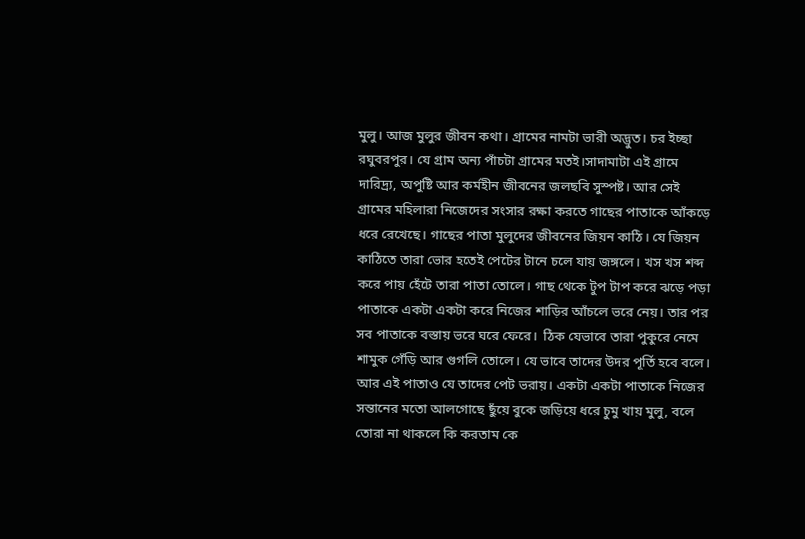মুলু। আজ মুলুর জীবন কথা। গ্রামের নামটা ভারী অদ্ভুত। চর ইচ্ছা রঘুবরপুর। যে গ্রাম অন্য পাঁচটা গ্রামের মতই।সাদামাটা এই গ্রামে দারিদ্র্য, অপুষ্টি আর কর্মহীন জীবনের জলছবি সুস্পষ্ট। আর সেই গ্রামের মহিলারা নিজেদের সংসার রক্ষা করতে গাছের পাতাকে আঁকড়ে ধরে রেখেছে। গাছের পাতা মুলুদের জীবনের জিয়ন কাঠি। যে জিয়ন কাঠিতে তারা ভোর হতেই পেটের টানে চলে যায় জঙ্গলে। খস খস শব্দ করে পায় হেঁটে তারা পাতা তোলে। গাছ থেকে টুপ টাপ করে ঝড়ে পড়া পাতাকে একটা একটা করে নিজের শাড়ির আঁচলে ভরে নেয়। তার পর সব পাতাকে বস্তায় ভরে ঘরে ফেরে।  ঠিক যেভাবে তারা পুকুরে নেমে শামুক গেঁড়ি আর গুগলি তোলে। যে ভাবে তাদের উদর পূর্তি হবে বলে। আর এই পাতাও যে তাদের পেট ভরায়। একটা একটা পাতাকে নিজের সন্তানের মতো আলগোছে ছুঁয়ে বুকে জড়িয়ে ধরে চুমু খায় মুলু, বলে তোরা না থাকলে কি করতাম কে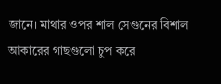জানে। মাথার ওপর শাল সেগুনের বিশাল আকারের গাছগুলো চুপ করে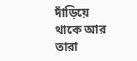দাঁড়িয়ে থাকে আর তারা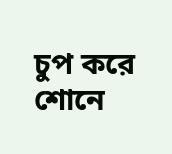চুপ করে শোনে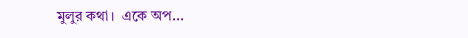মুলুর কথা।  একে অপ...